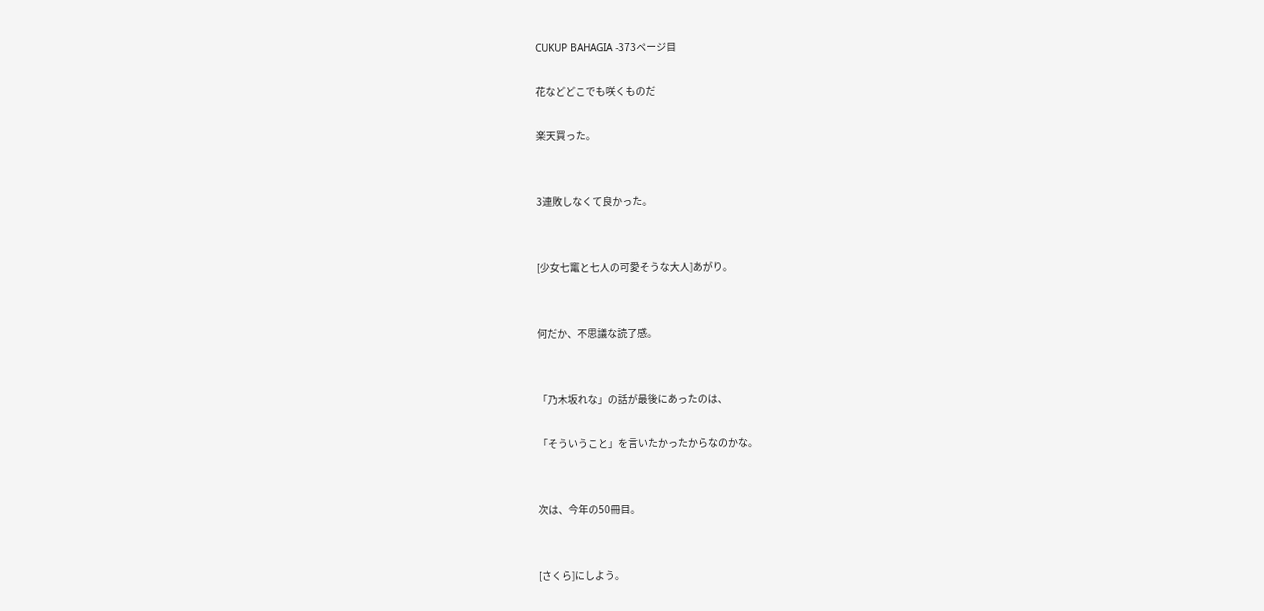CUKUP BAHAGIA -373ページ目

花などどこでも咲くものだ

楽天買った。


3連敗しなくて良かった。


[少女七竃と七人の可愛そうな大人]あがり。


何だか、不思議な読了感。


「乃木坂れな」の話が最後にあったのは、

「そういうこと」を言いたかったからなのかな。


次は、今年の50冊目。


[さくら]にしよう。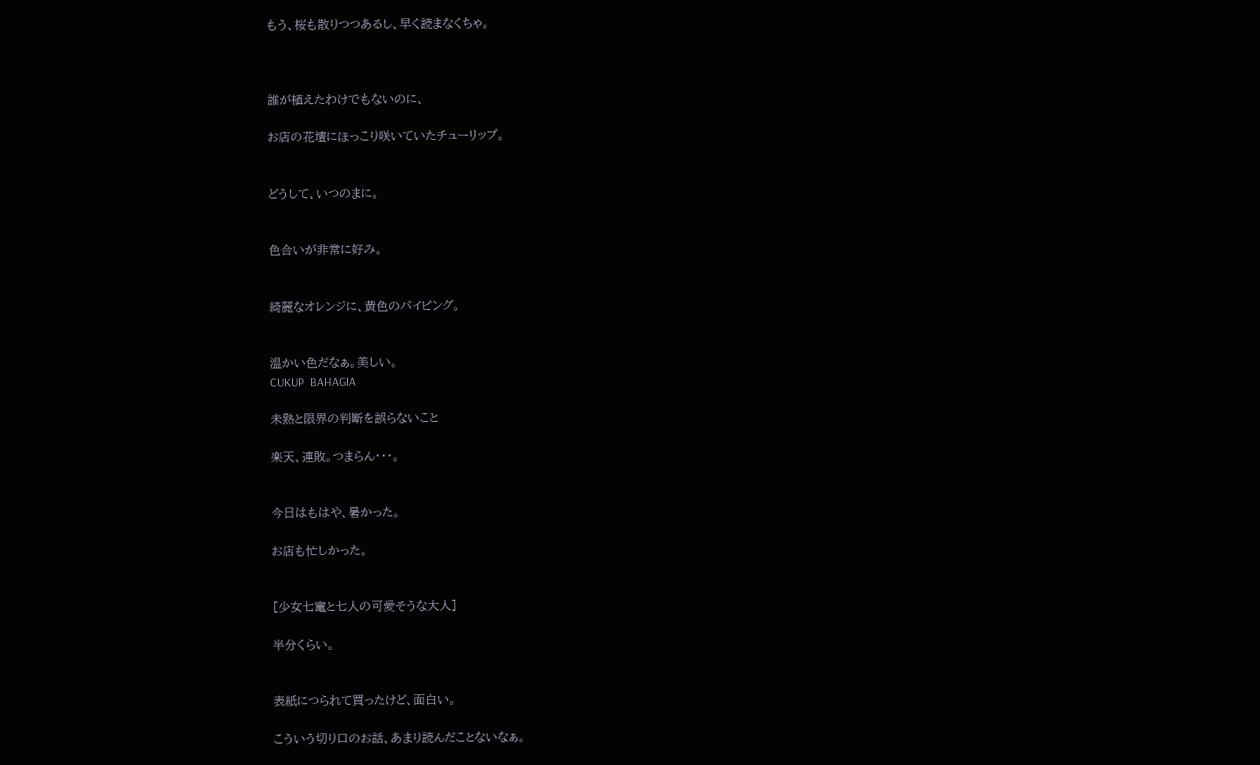もう、桜も散りつつあるし、早く読まなくちゃ。



誰が植えたわけでもないのに、

お店の花壇にほっこり咲いていたチューリップ。


どうして、いつのまに。


色合いが非常に好み。


綺麗なオレンジに、黄色のパイピング。


温かい色だなぁ。美しい。
CUKUP  BAHAGIA

未熟と限界の判断を誤らないこと

楽天、連敗。つまらん・・・。


今日はもはや、暑かった。

お店も忙しかった。


[少女七竃と七人の可愛そうな大人]

半分くらい。


表紙につられて買ったけど、面白い。

こういう切り口のお話、あまり読んだことないなぁ。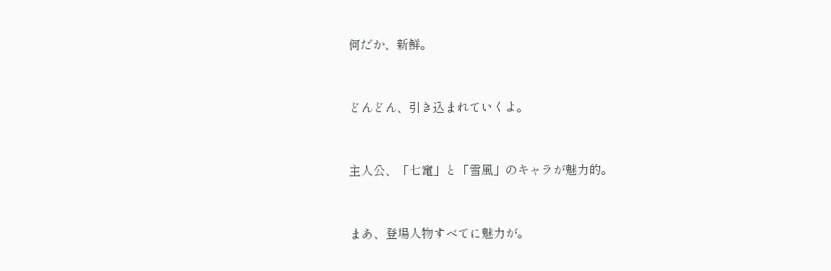何だか、新鮮。


どんどん、引き込まれていくよ。


主人公、「七竃」と「雪風」のキャラが魅力的。


まあ、登場人物すべてに魅力が。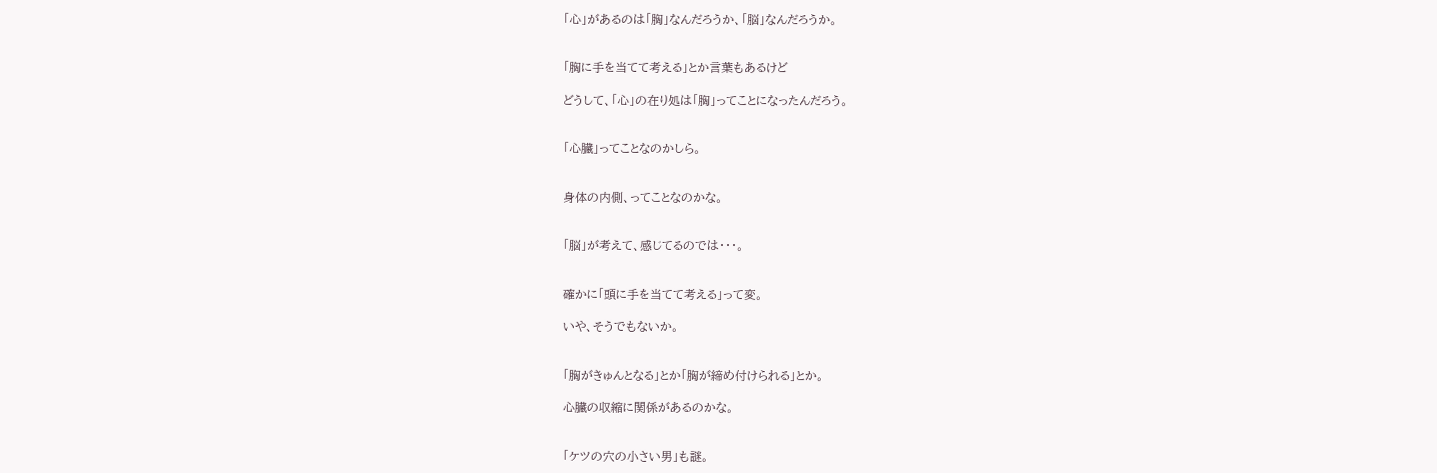「心」があるのは「胸」なんだろうか、「脳」なんだろうか。


「胸に手を当てて考える」とか言葉もあるけど

どうして、「心」の在り処は「胸」ってことになったんだろう。


「心臓」ってことなのかしら。


身体の内側、ってことなのかな。


「脳」が考えて、感じてるのでは・・・。


確かに「頭に手を当てて考える」って変。

いや、そうでもないか。


「胸がきゅんとなる」とか「胸が締め付けられる」とか。

心臓の収縮に関係があるのかな。


「ケツの穴の小さい男」も謎。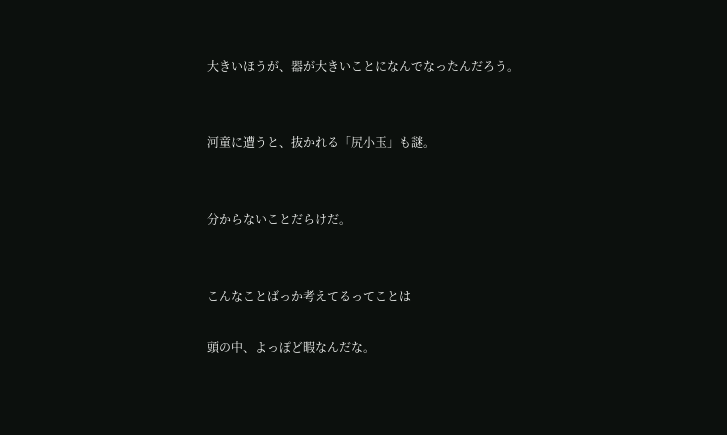大きいほうが、器が大きいことになんでなったんだろう。


河童に遭うと、抜かれる「尻小玉」も謎。


分からないことだらけだ。


こんなことばっか考えてるってことは

頭の中、よっぽど暇なんだな。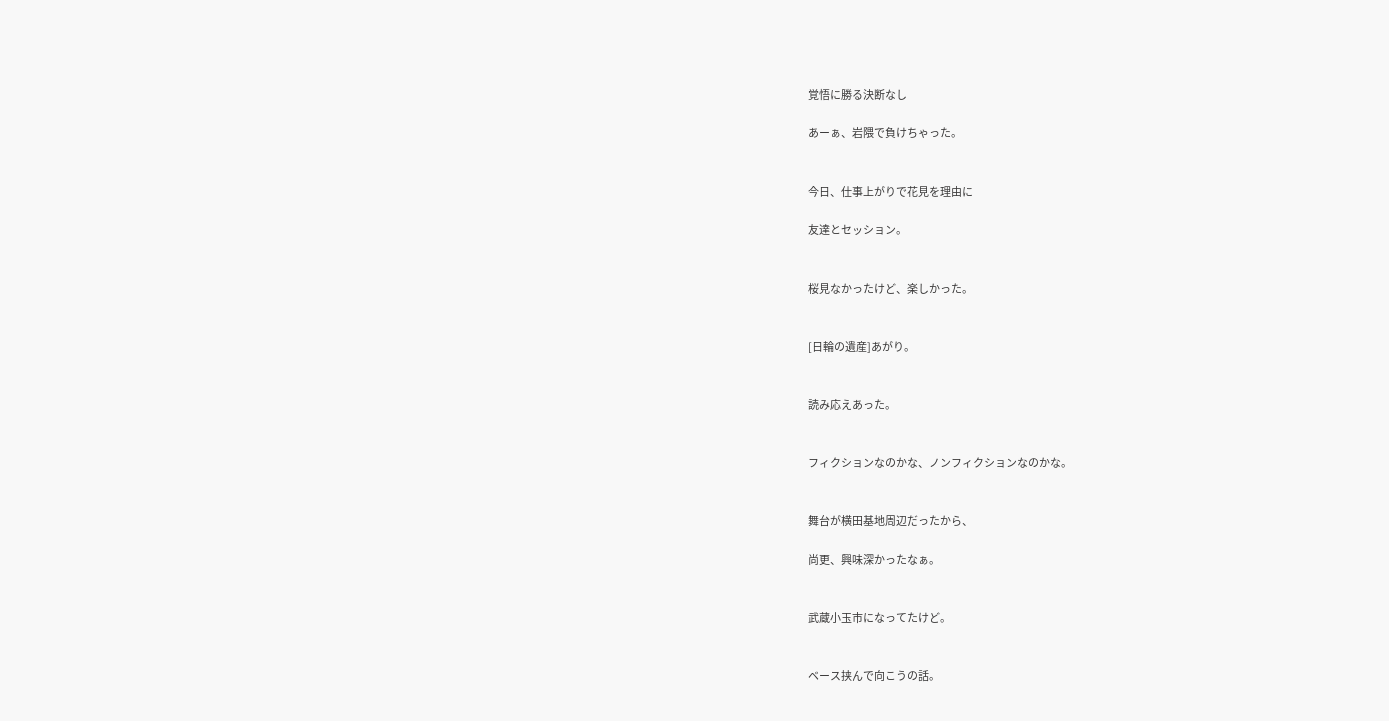覚悟に勝る決断なし

あーぁ、岩隈で負けちゃった。


今日、仕事上がりで花見を理由に

友達とセッション。


桜見なかったけど、楽しかった。


[日輪の遺産]あがり。


読み応えあった。


フィクションなのかな、ノンフィクションなのかな。


舞台が横田基地周辺だったから、

尚更、興味深かったなぁ。


武蔵小玉市になってたけど。


ベース挟んで向こうの話。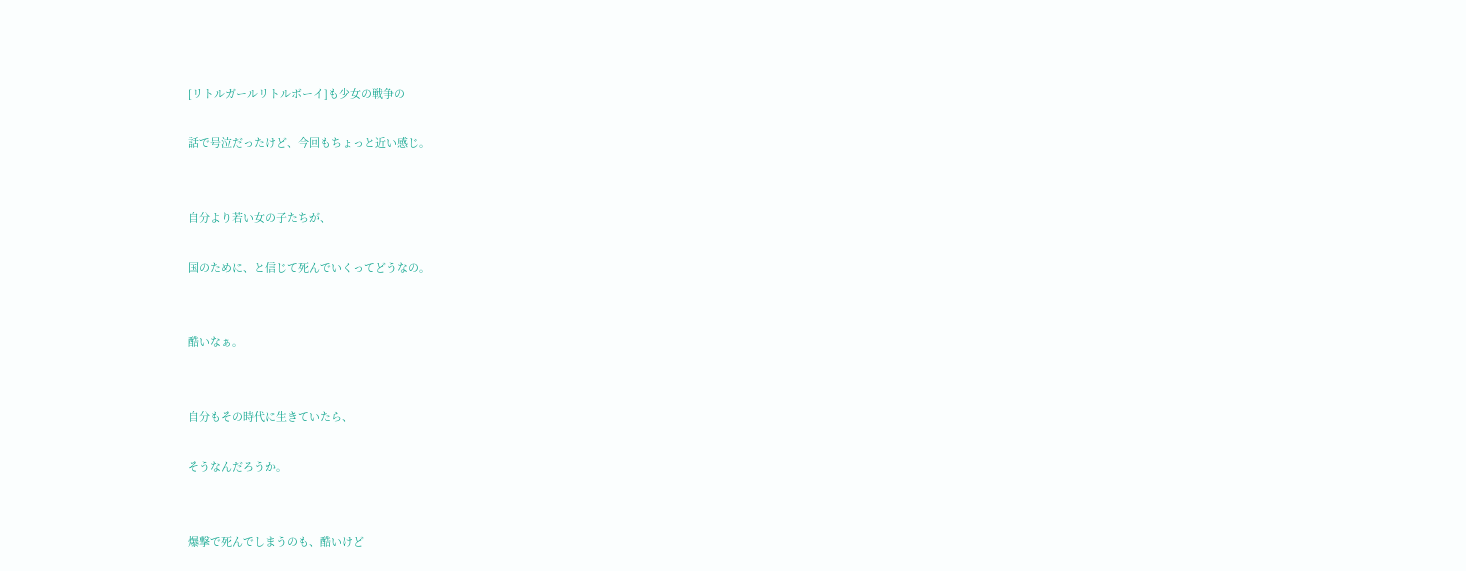[リトルガールリトルボーイ]も少女の戦争の

話で号泣だったけど、今回もちょっと近い感じ。


自分より若い女の子たちが、

国のために、と信じて死んでいくってどうなの。


酷いなぁ。


自分もその時代に生きていたら、

そうなんだろうか。


爆撃で死んでしまうのも、酷いけど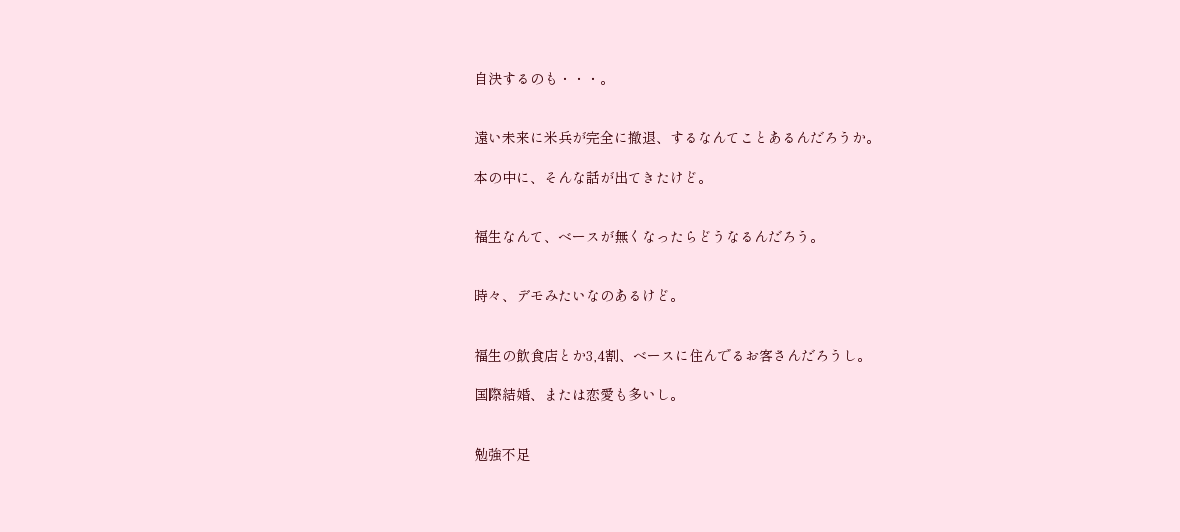自決するのも・・・。


遠い未来に米兵が完全に撤退、するなんてことあるんだろうか。

本の中に、そんな話が出てきたけど。


福生なんて、ベースが無くなったらどうなるんだろう。


時々、デモみたいなのあるけど。


福生の飲食店とか3,4割、ベースに住んでるお客さんだろうし。

国際結婚、または恋愛も多いし。


勉強不足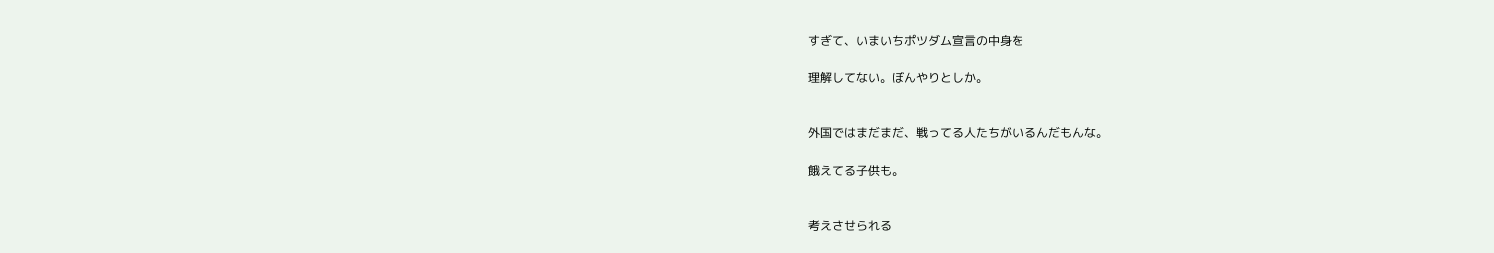すぎて、いまいちポツダム宣言の中身を

理解してない。ぼんやりとしか。


外国ではまだまだ、戦ってる人たちがいるんだもんな。

餓えてる子供も。


考えさせられる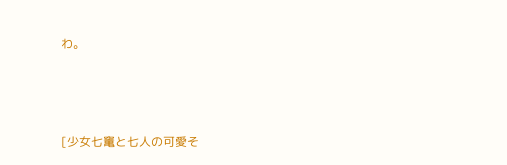わ。



[少女七竃と七人の可愛そ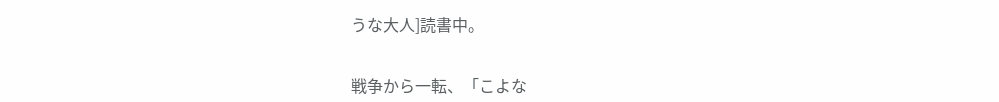うな大人]読書中。


戦争から一転、「こよな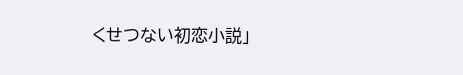くせつない初恋小説」